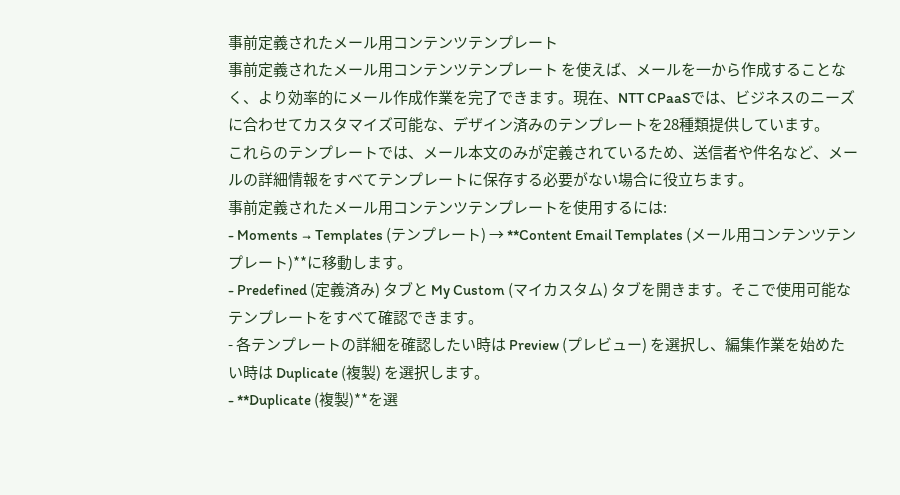事前定義されたメール用コンテンツテンプレート
事前定義されたメール用コンテンツテンプレート を使えば、メールを一から作成することなく、より効率的にメール作成作業を完了できます。現在、NTT CPaaSでは、ビジネスのニーズに合わせてカスタマイズ可能な、デザイン済みのテンプレートを28種類提供しています。
これらのテンプレートでは、メール本文のみが定義されているため、送信者や件名など、メールの詳細情報をすべてテンプレートに保存する必要がない場合に役立ちます。
事前定義されたメール用コンテンツテンプレートを使用するには:
- Moments → Templates (テンプレート) → **Content Email Templates (メール用コンテンツテンプレート)**に移動します。
- Predefined (定義済み) タブと My Custom (マイカスタム) タブを開きます。そこで使用可能なテンプレートをすべて確認できます。
- 各テンプレートの詳細を確認したい時は Preview (プレビュー) を選択し、編集作業を始めたい時は Duplicate (複製) を選択します。
- **Duplicate (複製)**を選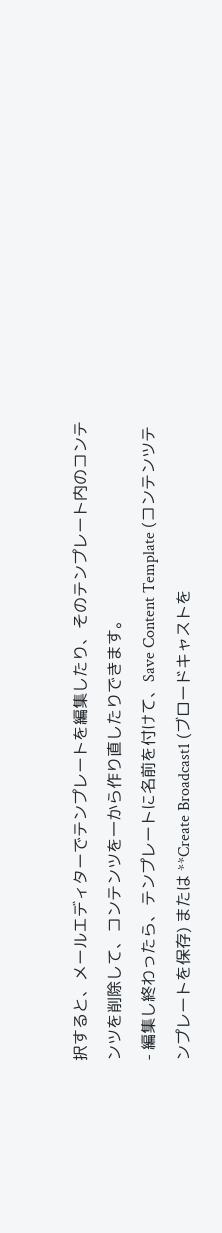択すると、メールエディターでテンプレートを編集したり、そのテンプレート内のコンテンツを削除して、コンテンツを一から作り直したりできます。
- 編集し終わったら、テンプレートに名前を付けて、Save Content Template (コンテンツテンプレートを保存) または **Create Broadcast1 (ブロードキャストを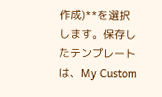作成)**を選択します。保存したテンプレートは、My Custom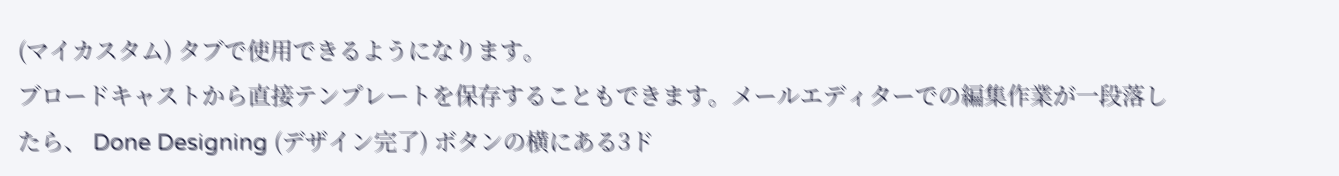(マイカスタム) タブで使用できるようになります。
ブロードキャストから直接テンプレートを保存することもできます。メールエディターでの編集作業が一段落したら、 Done Designing (デザイン完了) ボタンの横にある3ド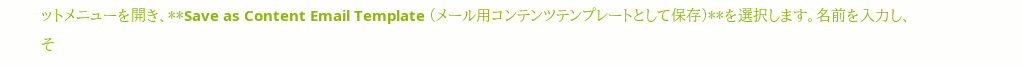ットメニューを開き、**Save as Content Email Template (メール用コンテンツテンプレートとして保存)**を選択します。名前を入力し、そ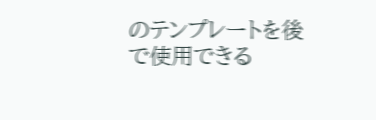のテンプレートを後で使用できる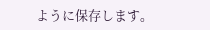ように保存します。